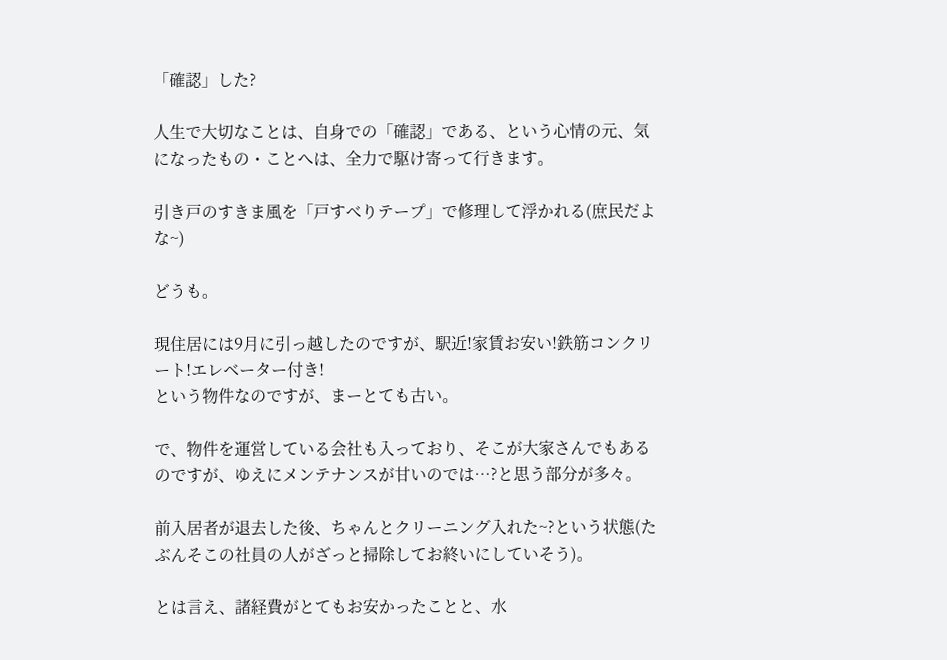「確認」した?

人生で大切なことは、自身での「確認」である、という心情の元、気になったもの・ことへは、全力で駆け寄って行きます。

引き戸のすきま風を「戸すべりテープ」で修理して浮かれる(庶民だよな~)

どうも。

現住居には9月に引っ越したのですが、駅近!家賃お安い!鉄筋コンクリート!エレベーター付き!
という物件なのですが、まーとても古い。

で、物件を運営している会社も入っており、そこが大家さんでもあるのですが、ゆえにメンテナンスが甘いのでは…?と思う部分が多々。

前入居者が退去した後、ちゃんとクリーニング入れた~?という状態(たぶんそこの社員の人がざっと掃除してお終いにしていそう)。

とは言え、諸経費がとてもお安かったことと、水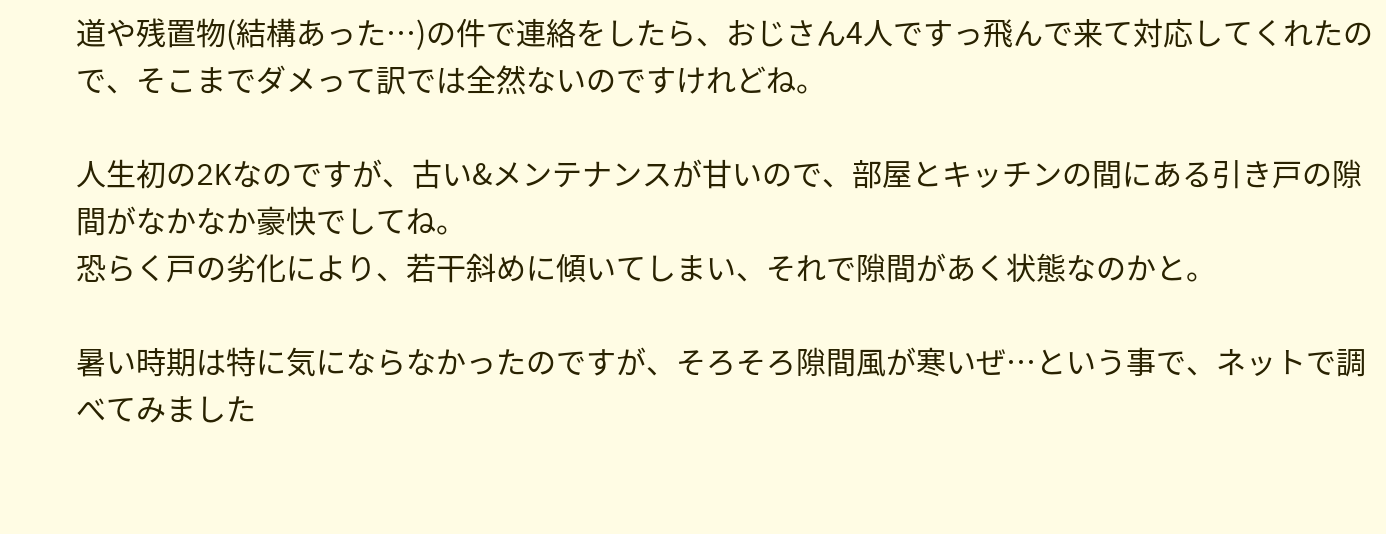道や残置物(結構あった…)の件で連絡をしたら、おじさん4人ですっ飛んで来て対応してくれたので、そこまでダメって訳では全然ないのですけれどね。

人生初の2Kなのですが、古い&メンテナンスが甘いので、部屋とキッチンの間にある引き戸の隙間がなかなか豪快でしてね。
恐らく戸の劣化により、若干斜めに傾いてしまい、それで隙間があく状態なのかと。

暑い時期は特に気にならなかったのですが、そろそろ隙間風が寒いぜ…という事で、ネットで調べてみました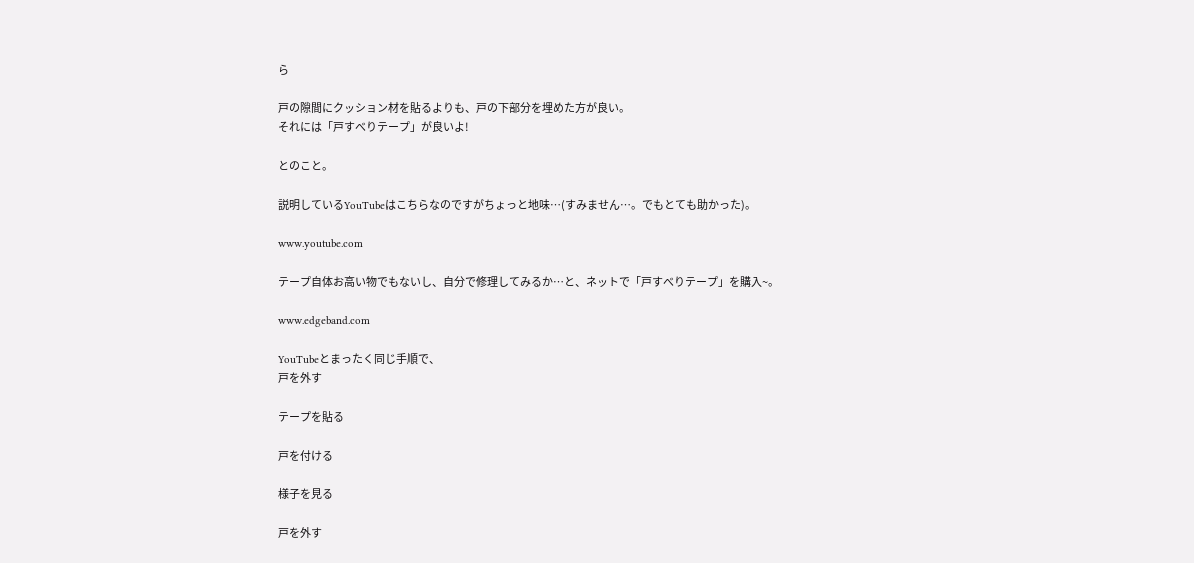ら

戸の隙間にクッション材を貼るよりも、戸の下部分を埋めた方が良い。
それには「戸すべりテープ」が良いよ!

とのこと。

説明しているYouTubeはこちらなのですがちょっと地味…(すみません…。でもとても助かった)。

www.youtube.com

テープ自体お高い物でもないし、自分で修理してみるか…と、ネットで「戸すべりテープ」を購入~。

www.edgeband.com

YouTubeとまったく同じ手順で、
戸を外す

テープを貼る

戸を付ける

様子を見る

戸を外す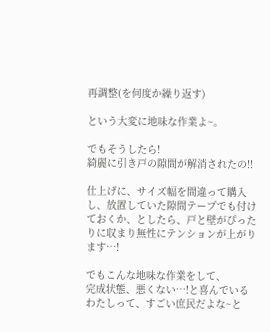再調整(を何度か繰り返す)

という大変に地味な作業よ~。

でもそうしたら!
綺麗に引き戸の隙間が解消されたの!!

仕上げに、サイズ幅を間違って購入し、放置していた隙間テープでも付けておくか、としたら、戸と壁がぴったりに収まり無性にテンションが上がります…!

でもこんな地味な作業をして、
完成状態、悪くない…!と喜んでいるわたしって、すごい庶民だよな~と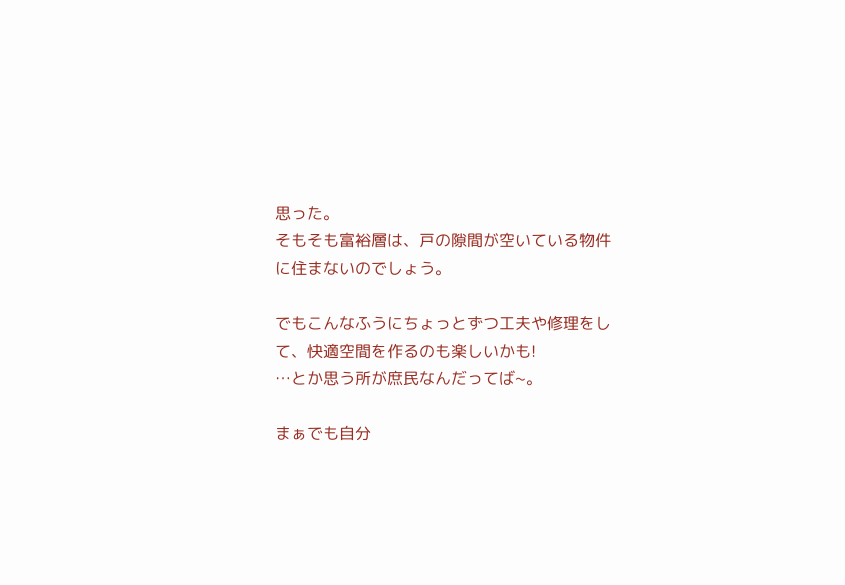思った。
そもそも富裕層は、戸の隙間が空いている物件に住まないのでしょう。

でもこんなふうにちょっとずつ工夫や修理をして、快適空間を作るのも楽しいかも!
…とか思う所が庶民なんだってば~。

まぁでも自分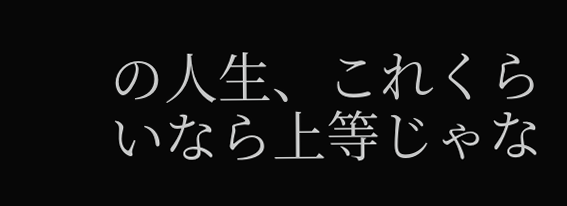の人生、これくらいなら上等じゃな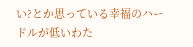い?とか思っている幸福のハードルが低いわた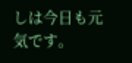しは今日も元気です。